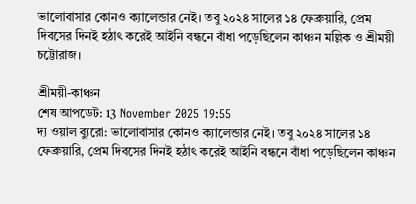ভালোবাসার কোনও ক্যালেন্ডার নেই। তবু ২০২৪ সালের ১৪ ফেব্রুয়ারি, প্রেম দিবসের দিনই হঠাৎ করেই আইনি বন্ধনে বাঁধা পড়েছিলেন কাঞ্চন মল্লিক ও শ্রীময়ী চট্টোরাজ।

শ্রীময়ী-কাঞ্চন
শেষ আপডেট: 13 November 2025 19:55
দ্য ওয়াল ব্যুরো: ভালোবাসার কোনও ক্যালেন্ডার নেই। তবু ২০২৪ সালের ১৪ ফেব্রুয়ারি, প্রেম দিবসের দিনই হঠাৎ করেই আইনি বন্ধনে বাঁধা পড়েছিলেন কাঞ্চন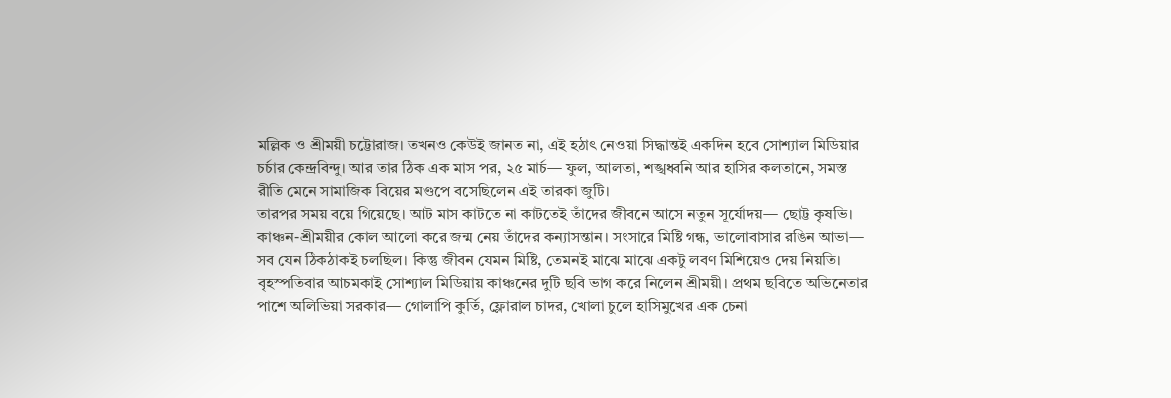মল্লিক ও শ্রীময়ী চট্টোরাজ। তখনও কেউই জানত না, এই হঠাৎ নেওয়া সিদ্ধান্তই একদিন হবে সোশ্যাল মিডিয়ার চর্চার কেন্দ্রবিন্দু। আর তার ঠিক এক মাস পর, ২৫ মার্চ— ফুল, আলতা, শঙ্খধ্বনি আর হাসির কলতানে, সমস্ত রীতি মেনে সামাজিক বিয়ের মণ্ডপে বসেছিলেন এই তারকা জুটি।
তারপর সময় বয়ে গিয়েছে। আট মাস কাটতে না কাটতেই তাঁদের জীবনে আসে নতুন সূর্যোদয়— ছোট্ট কৃষভি। কাঞ্চন-শ্রীময়ীর কোল আলো করে জন্ম নেয় তাঁদের কন্যাসন্তান। সংসারে মিষ্টি গন্ধ, ভালোবাসার রঙিন আভা— সব যেন ঠিকঠাকই চলছিল। কিন্তু জীবন যেমন মিষ্টি, তেমনই মাঝে মাঝে একটু লবণ মিশিয়েও দেয় নিয়তি।
বৃহস্পতিবার আচমকাই সোশ্যাল মিডিয়ায় কাঞ্চনের দুটি ছবি ভাগ করে নিলেন শ্রীময়ী। প্রথম ছবিতে অভিনেতার পাশে অলিভিয়া সরকার— গোলাপি কুর্তি, ফ্লোরাল চাদর, খোলা চুলে হাসিমুখের এক চেনা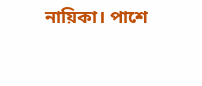নায়িকা। পাশে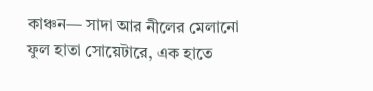কাঞ্চন— সাদা আর নীলের মেলানো ফুল হাতা সোয়েটারে, এক হাতে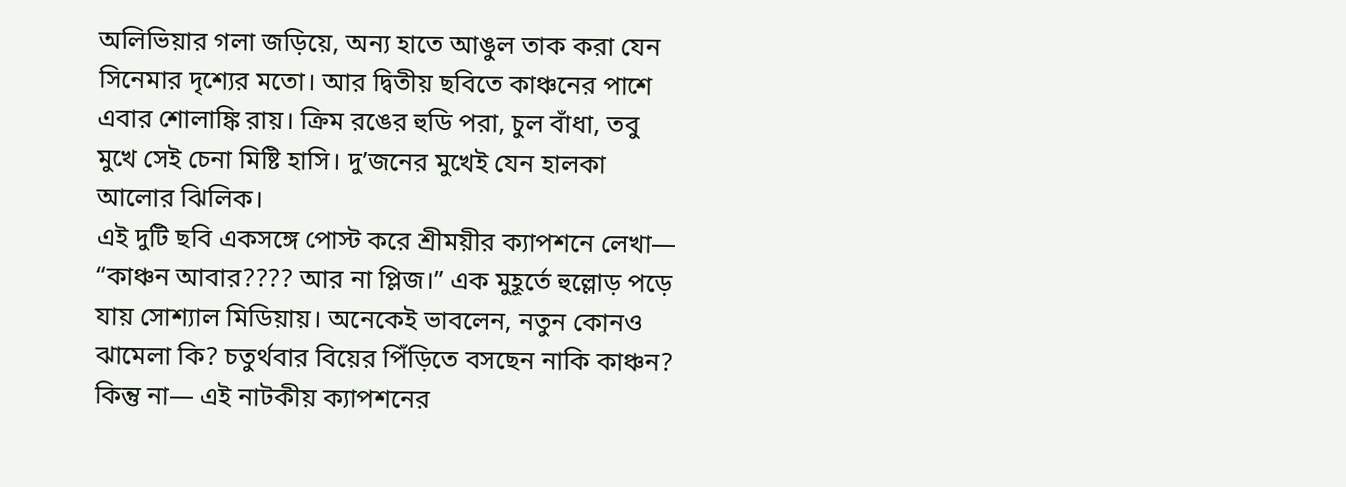অলিভিয়ার গলা জড়িয়ে, অন্য হাতে আঙুল তাক করা যেন সিনেমার দৃশ্যের মতো। আর দ্বিতীয় ছবিতে কাঞ্চনের পাশে এবার শোলাঙ্কি রায়। ক্রিম রঙের হুডি পরা, চুল বাঁধা, তবু মুখে সেই চেনা মিষ্টি হাসি। দু’জনের মুখেই যেন হালকা আলোর ঝিলিক।
এই দুটি ছবি একসঙ্গে পোস্ট করে শ্রীময়ীর ক্যাপশনে লেখা— “কাঞ্চন আবার???? আর না প্লিজ।” এক মুহূর্তে হুল্লোড় পড়ে যায় সোশ্যাল মিডিয়ায়। অনেকেই ভাবলেন, নতুন কোনও ঝামেলা কি? চতুর্থবার বিয়ের পিঁড়িতে বসছেন নাকি কাঞ্চন? কিন্তু না— এই নাটকীয় ক্যাপশনের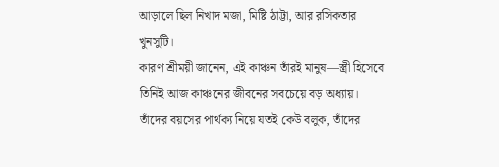আড়ালে ছিল নিখাদ মজা, মিষ্টি ঠাট্টা, আর রসিকতার খুনসুটি।
কারণ শ্রীময়ী জানেন, এই কাঞ্চন তাঁরই মানুষ—স্ত্রী হিসেবে তিনিই আজ কাঞ্চনের জীবনের সবচেয়ে বড় অধ্যায়। তাঁদের বয়সের পার্থক্য নিয়ে যতই কেউ বলুক, তাঁদের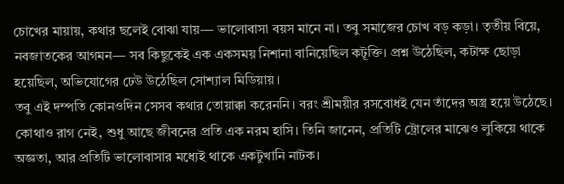চোখের মায়ায়, কথার ছলেই বোঝা যায়— ভালোবাসা বয়স মানে না। তবু সমাজের চোখ বড় কড়া। তৃতীয় বিয়ে, নবজাতকের আগমন— সব কিছুকেই এক একসময় নিশানা বানিয়েছিল কটূক্তি। প্রশ্ন উঠেছিল, কটাক্ষ ছোড়া হয়েছিল, অভিযোগের ঢেউ উঠেছিল সোশ্যাল মিডিয়ায়।
তবু এই দম্পতি কোনওদিন সেসব কথার তোয়াক্কা করেননি। বরং শ্রীময়ীর রসবোধই যেন তাঁদের অস্ত্র হয়ে উঠেছে। কোথাও রাগ নেই, শুধু আছে জীবনের প্রতি এক নরম হাসি। তিনি জানেন, প্রতিটি ট্রোলের মাঝেও লুকিয়ে থাকে অজ্ঞতা, আর প্রতিটি ভালোবাসার মধ্যেই থাকে একটুখানি নাটক।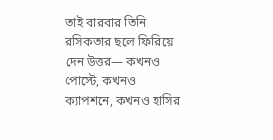তাই বারবার তিনি রসিকতার ছলে ফিরিয়ে দেন উত্তর— কখনও পোস্টে, কখনও ক্যাপশনে, কখনও হাসির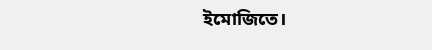ইমোজিতে।